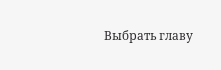Выбрать главу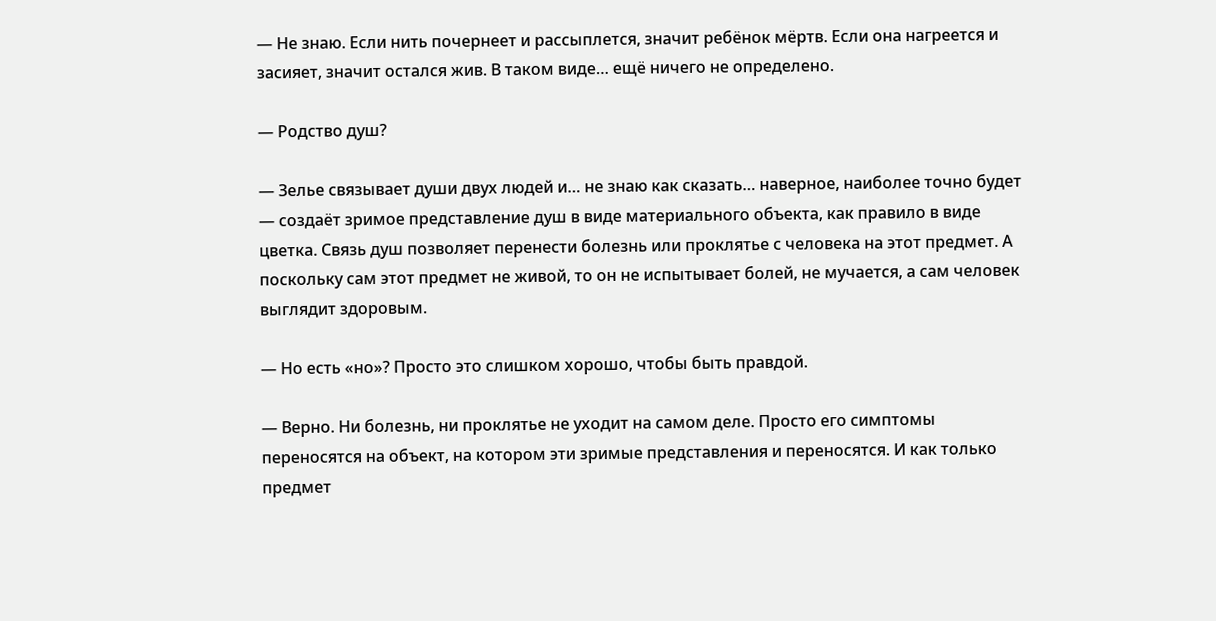— Не знаю. Если нить почернеет и рассыплется, значит ребёнок мёртв. Если она нагреется и засияет, значит остался жив. В таком виде… ещё ничего не определено.

— Родство душ?

— Зелье связывает души двух людей и… не знаю как сказать… наверное, наиболее точно будет — создаёт зримое представление душ в виде материального объекта, как правило в виде цветка. Связь душ позволяет перенести болезнь или проклятье с человека на этот предмет. А поскольку сам этот предмет не живой, то он не испытывает болей, не мучается, а сам человек выглядит здоровым.

— Но есть «но»? Просто это слишком хорошо, чтобы быть правдой.

— Верно. Ни болезнь, ни проклятье не уходит на самом деле. Просто его симптомы переносятся на объект, на котором эти зримые представления и переносятся. И как только предмет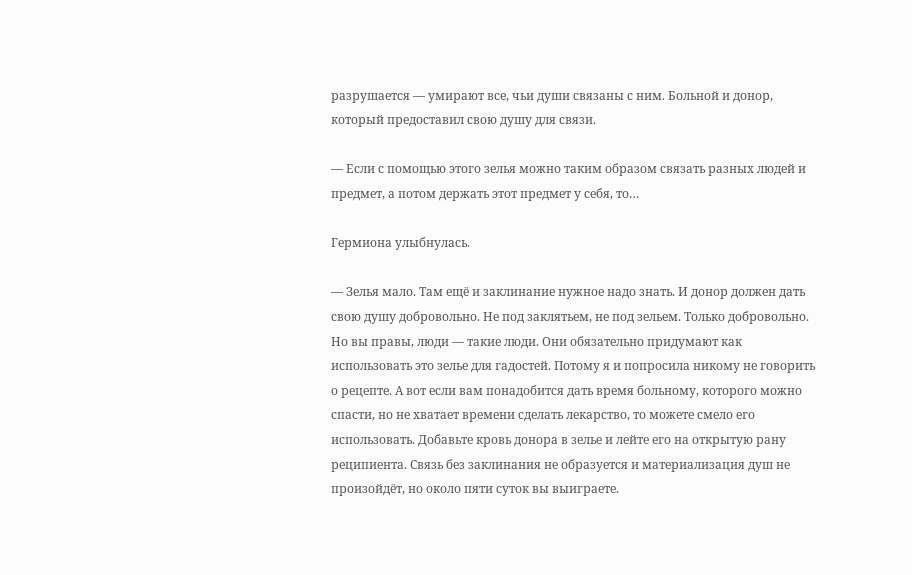разрушается — умирают все, чьи души связаны с ним. Больной и донор, который предоставил свою душу для связи.

— Если с помощью этого зелья можно таким образом связать разных людей и предмет, а потом держать этот предмет у себя, то…

Гермиона улыбнулась.

— Зелья мало. Там ещё и заклинание нужное надо знать. И донор должен дать свою душу добровольно. Не под заклятьем, не под зельем. Только добровольно. Но вы правы, люди — такие люди. Они обязательно придумают как использовать это зелье для гадостей. Потому я и попросила никому не говорить о рецепте. А вот если вам понадобится дать время больному, которого можно спасти, но не хватает времени сделать лекарство, то можете смело его использовать. Добавьте кровь донора в зелье и лейте его на открытую рану реципиента. Связь без заклинания не образуется и материализация душ не произойдёт, но около пяти суток вы выиграете.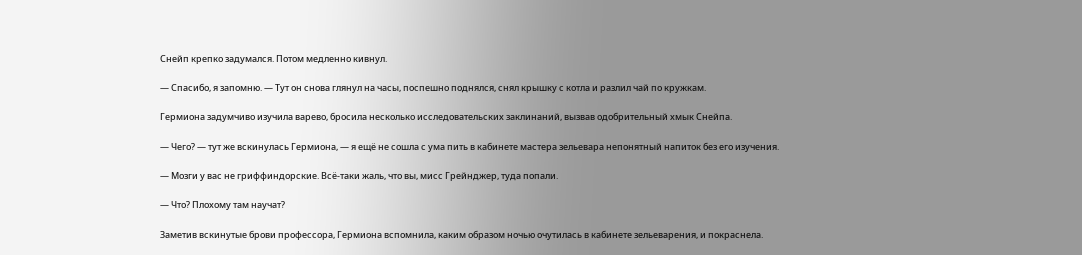Снейп крепко задумался. Потом медленно кивнул.

— Спасибо, я запомню. — Тут он снова глянул на часы, поспешно поднялся, снял крышку с котла и разлил чай по кружкам.

Гермиона задумчиво изучила варево, бросила несколько исследовательских заклинаний, вызвав одобрительный хмык Снейпа.

— Чего? — тут же вскинулась Гермиона, — я ещё не сошла с ума пить в кабинете мастера зельевара непонятный напиток без его изучения.

— Мозги у вас не гриффиндорские. Всё-таки жаль, что вы, мисс Грейнджер, туда попали.

— Что? Плохому там научат?

Заметив вскинутые брови профессора, Гермиона вспомнила, каким образом ночью очутилась в кабинете зельеварения, и покраснела.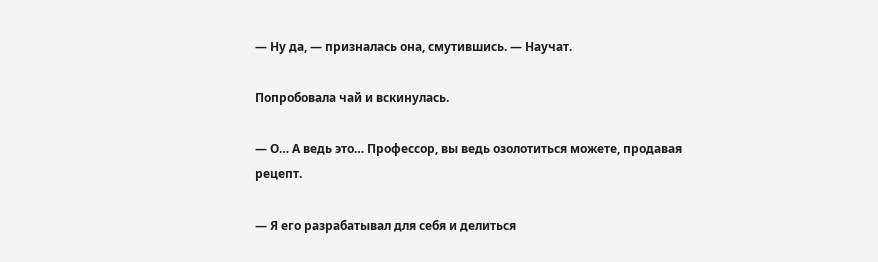— Ну да, — призналась она, смутившись. — Научат.

Попробовала чай и вскинулась.

— О… А ведь это… Профессор, вы ведь озолотиться можете, продавая рецепт.

— Я его разрабатывал для себя и делиться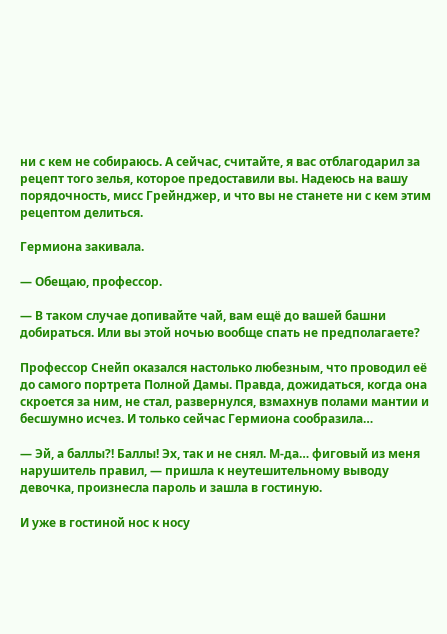ни с кем не собираюсь. А сейчас, считайте, я вас отблагодарил за рецепт того зелья, которое предоставили вы. Надеюсь на вашу порядочность, мисс Грейнджер, и что вы не станете ни с кем этим рецептом делиться.

Гермиона закивала.

— Обещаю, профессор.

— В таком случае допивайте чай, вам ещё до вашей башни добираться. Или вы этой ночью вообще спать не предполагаете?

Профессор Снейп оказался настолько любезным, что проводил её до самого портрета Полной Дамы. Правда, дожидаться, когда она скроется за ним, не стал, развернулся, взмахнув полами мантии и бесшумно исчез. И только сейчас Гермиона сообразила…

— Эй, а баллы?! Баллы! Эх, так и не снял. М-да… фиговый из меня нарушитель правил, — пришла к неутешительному выводу девочка, произнесла пароль и зашла в гостиную.

И уже в гостиной нос к носу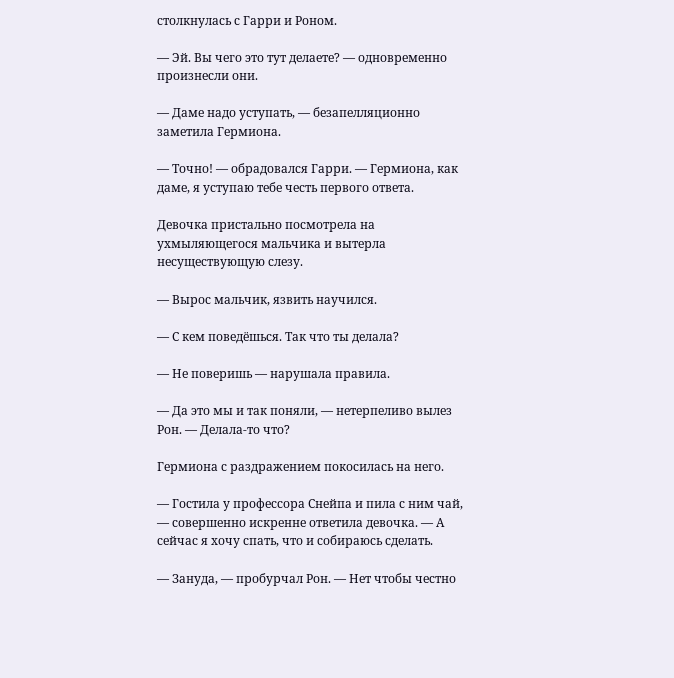столкнулась с Гарри и Роном.

— Эй. Вы чего это тут делаете? — одновременно произнесли они.

— Даме надо уступать, — безапелляционно заметила Гермиона.

— Точно! — обрадовался Гарри. — Гермиона, как даме, я уступаю тебе честь первого ответа.

Девочка пристально посмотрела на ухмыляющегося мальчика и вытерла несуществующую слезу.

— Вырос мальчик, язвить научился.

— С кем поведёшься. Так что ты делала?

— Не поверишь — нарушала правила.

— Да это мы и так поняли, — нетерпеливо вылез Рон. — Делала-то что?

Гермиона с раздражением покосилась на него.

— Гостила у профессора Снейпа и пила с ним чай, — совершенно искренне ответила девочка. — А сейчас я хочу спать, что и собираюсь сделать.

— Зануда, — пробурчал Рон. — Нет чтобы честно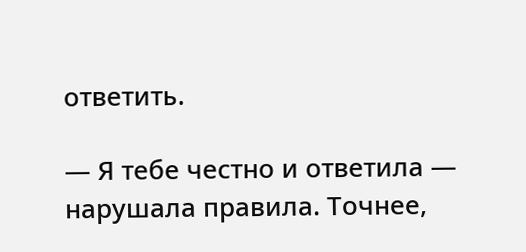ответить.

— Я тебе честно и ответила — нарушала правила. Точнее,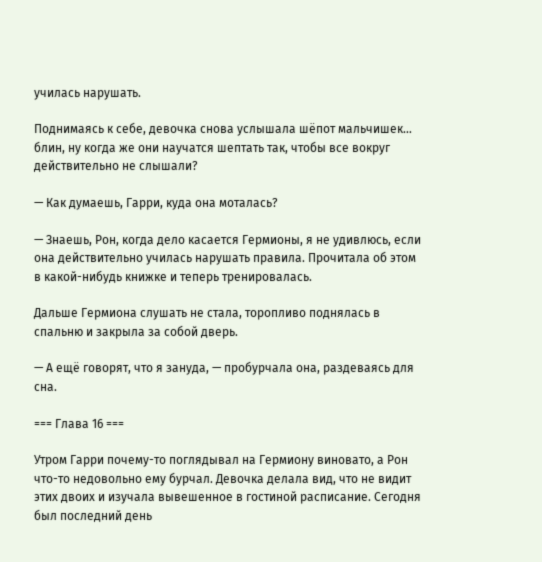училась нарушать.

Поднимаясь к себе, девочка снова услышала шёпот мальчишек… блин, ну когда же они научатся шептать так, чтобы все вокруг действительно не слышали?

— Как думаешь, Гарри, куда она моталась?

— Знаешь, Рон, когда дело касается Гермионы, я не удивлюсь, если она действительно училась нарушать правила. Прочитала об этом в какой-нибудь книжке и теперь тренировалась.

Дальше Гермиона слушать не стала, торопливо поднялась в спальню и закрыла за собой дверь.

— А ещё говорят, что я зануда, — пробурчала она, раздеваясь для сна.

=== Глава 16 ===

Утром Гарри почему-то поглядывал на Гермиону виновато, а Рон что-то недовольно ему бурчал. Девочка делала вид, что не видит этих двоих и изучала вывешенное в гостиной расписание. Сегодня был последний день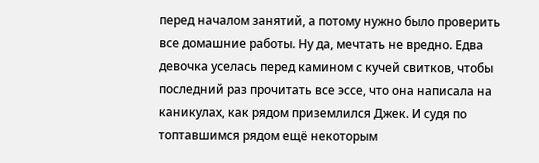перед началом занятий, а потому нужно было проверить все домашние работы. Ну да, мечтать не вредно. Едва девочка уселась перед камином с кучей свитков, чтобы последний раз прочитать все эссе, что она написала на каникулах, как рядом приземлился Джек. И судя по топтавшимся рядом ещё некоторым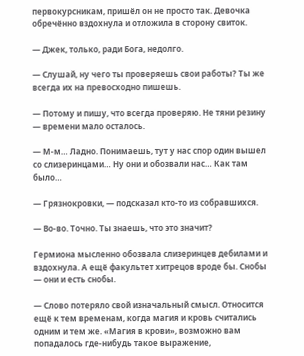первокурсникам, пришёл он не просто так. Девочка обречённо вздохнула и отложила в сторону свиток.

— Джек, только, ради Бога, недолго.

— Слушай, ну чего ты проверяешь свои работы? Ты же всегда их на превосходно пишешь.

— Потому и пишу, что всегда проверяю. Не тяни резину — времени мало осталось.

— М-м… Ладно. Понимаешь, тут у нас спор один вышел со слизеринцами… Ну они и обозвали нас… Как там было…

— Грязнокровки, — подсказал кто-то из собравшихся.

— Во-во. Точно. Ты знаешь, что это значит?

Гермиона мысленно обозвала слизеринцев дебилами и вздохнула. А ещё факультет хитрецов вроде бы. Снобы — они и есть снобы.

— Слово потеряло свой изначальный смысл. Относится ещё к тем временам, когда магия и кровь считались одним и тем же. «Магия в крови», возможно вам попадалось где-нибудь такое выражение,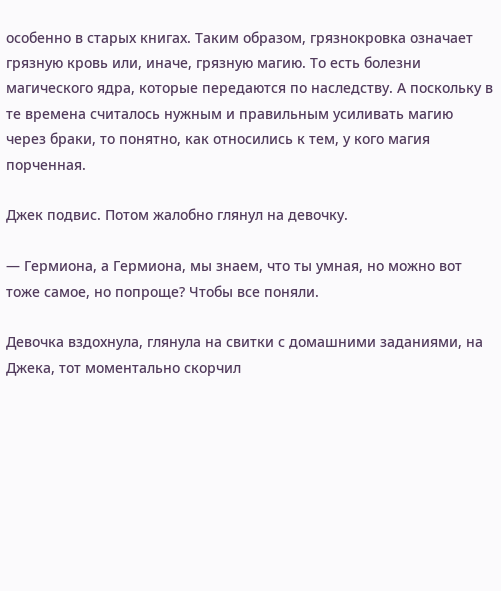особенно в старых книгах. Таким образом, грязнокровка означает грязную кровь или, иначе, грязную магию. То есть болезни магического ядра, которые передаются по наследству. А поскольку в те времена считалось нужным и правильным усиливать магию через браки, то понятно, как относились к тем, у кого магия порченная.

Джек подвис. Потом жалобно глянул на девочку.

— Гермиона, а Гермиона, мы знаем, что ты умная, но можно вот тоже самое, но попроще? Чтобы все поняли.

Девочка вздохнула, глянула на свитки с домашними заданиями, на Джека, тот моментально скорчил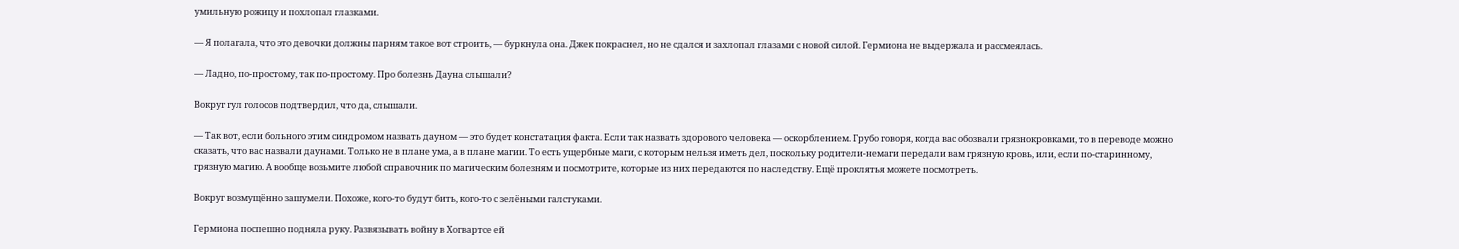умильную рожицу и похлопал глазками.

— Я полагала, что это девочки должны парням такое вот строить, — буркнула она. Джек покраснел, но не сдался и захлопал глазами с новой силой. Гермиона не выдержала и рассмеялась.

— Ладно, по-простому, так по-простому. Про болезнь Дауна слышали?

Вокруг гул голосов подтвердил, что да, слышали.

— Так вот, если больного этим синдромом назвать дауном — это будет констатация факта. Если так назвать здорового человека — оскорблением. Грубо говоря, когда вас обозвали грязнокровками, то в переводе можно сказать, что вас назвали даунами. Только не в плане ума, а в плане магии. То есть ущербные маги, с которым нельзя иметь дел, поскольку родители-немаги передали вам грязную кровь, или, если по-старинному, грязную магию. А вообще возьмите любой справочник по магическим болезням и посмотрите, которые из них передаются по наследству. Ещё проклятья можете посмотреть.

Вокруг возмущённо зашумели. Похоже, кого-то будут бить, кого-то с зелёными галстуками.

Гермиона поспешно подняла руку. Развязывать войну в Хогвартсе ей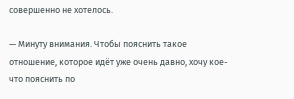совершенно не хотелось.

— Минуту внимания. Чтобы пояснить такое отношение, которое идёт уже очень давно, хочу кое-что пояснить по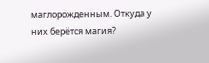маглорожденным. Откуда у них берётся магия?